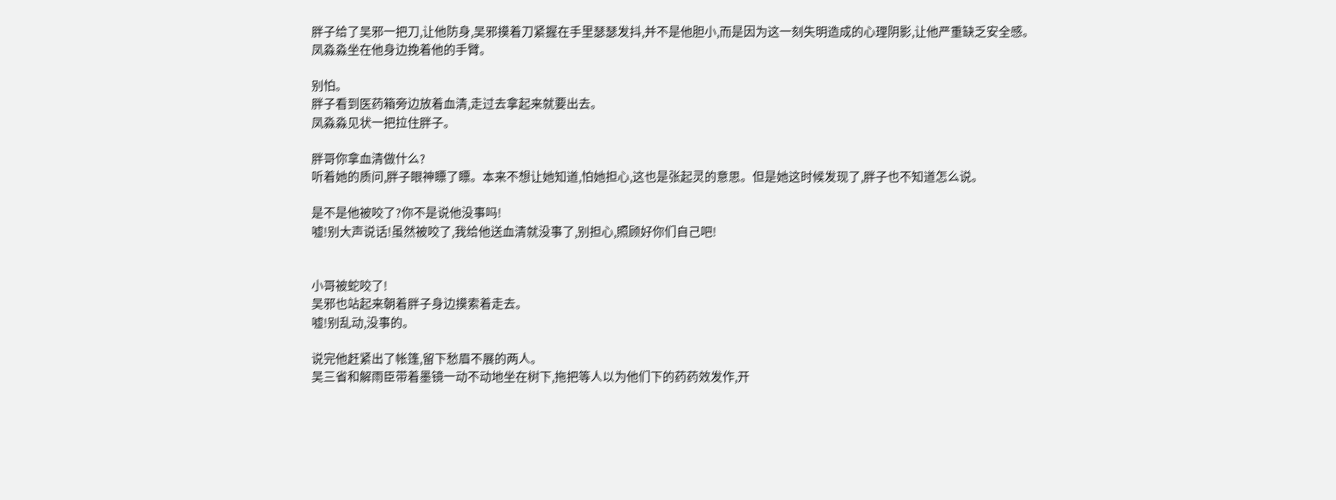胖子给了吴邪一把刀,让他防身,吴邪摸着刀紧握在手里瑟瑟发抖,并不是他胆小,而是因为这一刻失明造成的心理阴影,让他严重缺乏安全感。
凤淼淼坐在他身边挽着他的手臂。

别怕。
胖子看到医药箱旁边放着血清,走过去拿起来就要出去。
凤淼淼见状一把拉住胖子。

胖哥你拿血清做什么?
听着她的质问,胖子眼神瞟了瞟。本来不想让她知道,怕她担心,这也是张起灵的意思。但是她这时候发现了,胖子也不知道怎么说。

是不是他被咬了?你不是说他没事吗!
嘘!别大声说话!虽然被咬了,我给他送血清就没事了,别担心,照顾好你们自己吧!


小哥被蛇咬了!
吴邪也站起来朝着胖子身边摸索着走去。
嘘!别乱动,没事的。

说完他赶紧出了帐篷,留下愁眉不展的两人。
吴三省和解雨臣带着墨镜一动不动地坐在树下,拖把等人以为他们下的药药效发作,开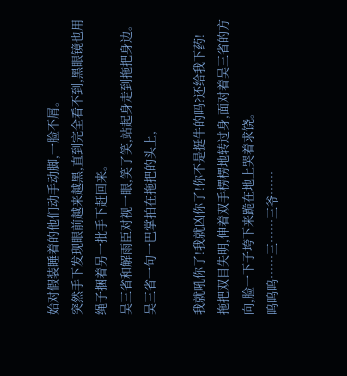始对假装睡着的他们动手动脚,一脸不屑。
突然手下发现眼前越来越黑,直到完全看不到,黑眼镜也用绳子捆着另一批手下赶回来。
吴三省和解雨臣对视一眼,笑了笑,站起身走到拖把身边。
吴三省一句一巴掌拍在拖把的头上,

我就吼你了!我就凶你了!你不是挺牛的吗?还给我下药!
拖把双目失明,伸着双手楞楞地转过身,面对着吴三省的方向,脸一下子垮下来跪在地上哭着求饶。
呜呜呜……三……三爷……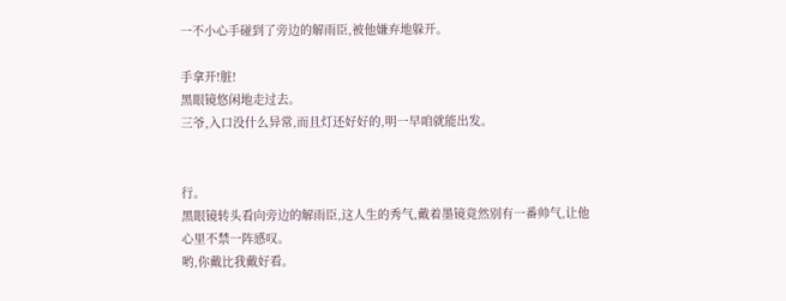一不小心手碰到了旁边的解雨臣,被他嫌弃地躲开。

手拿开!脏!
黑眼镜悠闲地走过去。
三爷,入口没什么异常,而且灯还好好的,明一早咱就能出发。


行。
黑眼镜转头看向旁边的解雨臣,这人生的秀气,戴着墨镜竟然别有一番帅气,让他心里不禁一阵感叹。
哟,你戴比我戴好看。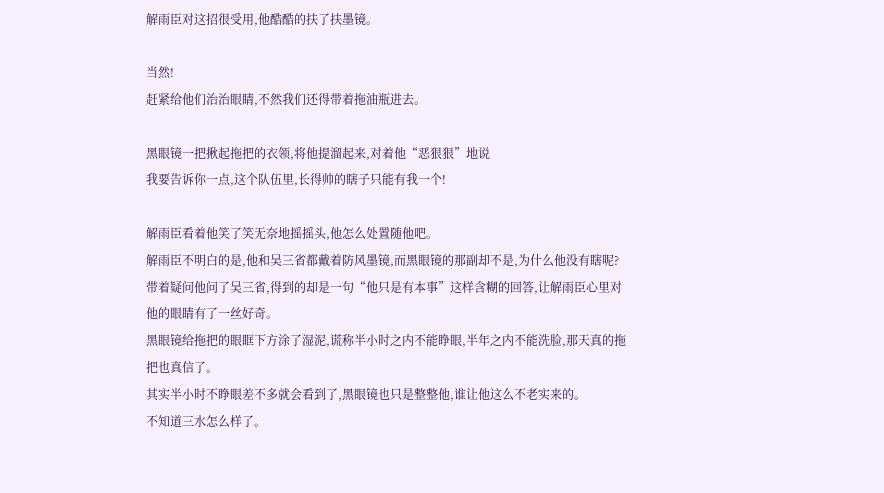解雨臣对这招很受用,他酷酷的扶了扶墨镜。

当然!
赶紧给他们治治眼睛,不然我们还得带着拖油瓶进去。

黑眼镜一把揪起拖把的衣领,将他提溜起来,对着他“恶狠狠”地说
我要告诉你一点,这个队伍里,长得帅的瞎子只能有我一个!

解雨臣看着他笑了笑无奈地摇摇头,他怎么处置随他吧。
解雨臣不明白的是,他和吴三省都戴着防风墨镜,而黑眼镜的那副却不是,为什么他没有瞎呢?带着疑问他问了吴三省,得到的却是一句“他只是有本事”这样含糊的回答,让解雨臣心里对他的眼睛有了一丝好奇。
黑眼镜给拖把的眼眶下方涂了湿泥,谎称半小时之内不能睁眼,半年之内不能洗脸,那天真的拖把也真信了。
其实半小时不睁眼差不多就会看到了,黑眼镜也只是整整他,谁让他这么不老实来的。
不知道三水怎么样了。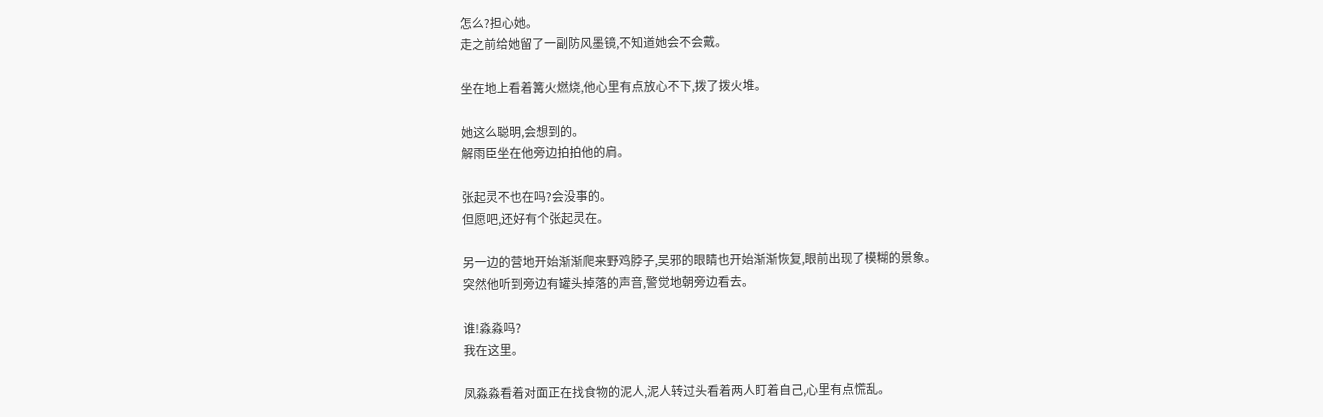怎么?担心她。
走之前给她留了一副防风墨镜,不知道她会不会戴。

坐在地上看着篝火燃烧,他心里有点放心不下,拨了拨火堆。

她这么聪明,会想到的。
解雨臣坐在他旁边拍拍他的肩。

张起灵不也在吗?会没事的。
但愿吧,还好有个张起灵在。

另一边的营地开始渐渐爬来野鸡脖子,吴邪的眼睛也开始渐渐恢复,眼前出现了模糊的景象。
突然他听到旁边有罐头掉落的声音,警觉地朝旁边看去。

谁!淼淼吗?
我在这里。

凤淼淼看着对面正在找食物的泥人,泥人转过头看着两人盯着自己,心里有点慌乱。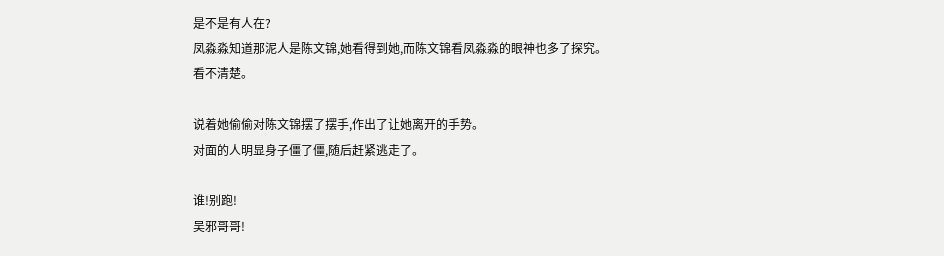是不是有人在?
凤淼淼知道那泥人是陈文锦,她看得到她,而陈文锦看凤淼淼的眼神也多了探究。
看不清楚。

说着她偷偷对陈文锦摆了摆手,作出了让她离开的手势。
对面的人明显身子僵了僵,随后赶紧逃走了。

谁!别跑!
吴邪哥哥!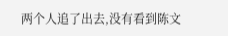两个人追了出去,没有看到陈文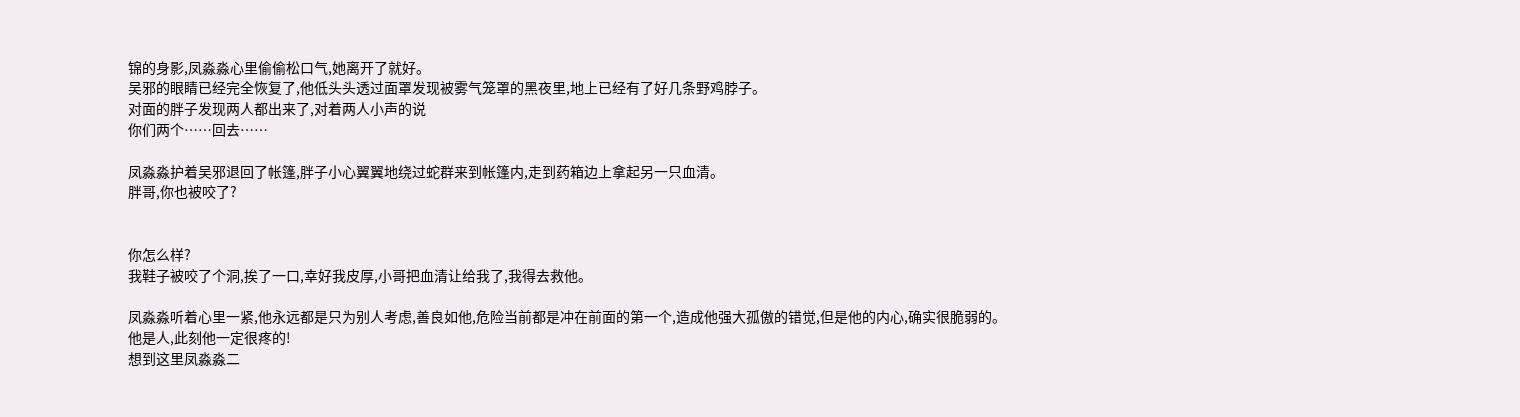锦的身影,凤淼淼心里偷偷松口气,她离开了就好。
吴邪的眼睛已经完全恢复了,他低头头透过面罩发现被雾气笼罩的黑夜里,地上已经有了好几条野鸡脖子。
对面的胖子发现两人都出来了,对着两人小声的说
你们两个……回去……

凤淼淼护着吴邪退回了帐篷,胖子小心翼翼地绕过蛇群来到帐篷内,走到药箱边上拿起另一只血清。
胖哥,你也被咬了?


你怎么样?
我鞋子被咬了个洞,挨了一口,幸好我皮厚,小哥把血清让给我了,我得去救他。

凤淼淼听着心里一紧,他永远都是只为别人考虑,善良如他,危险当前都是冲在前面的第一个,造成他强大孤傲的错觉,但是他的内心,确实很脆弱的。
他是人,此刻他一定很疼的!
想到这里凤淼淼二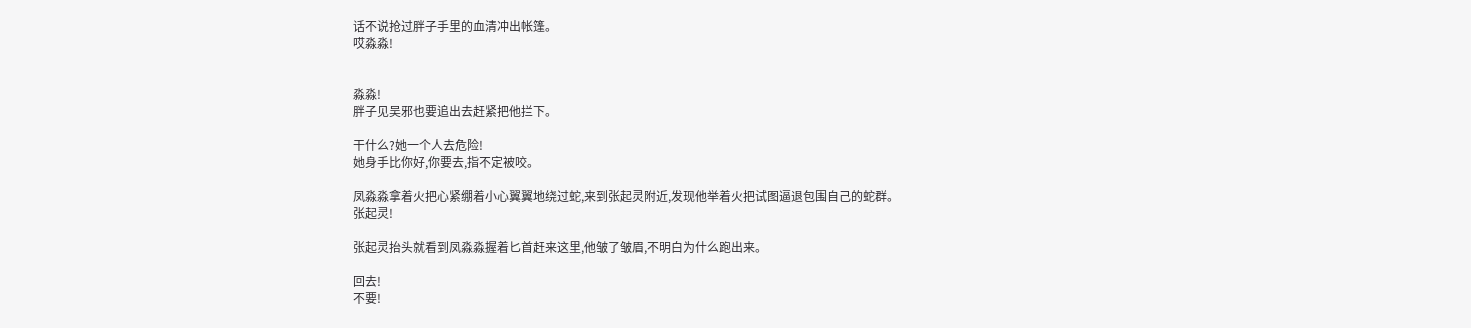话不说抢过胖子手里的血清冲出帐篷。
哎淼淼!


淼淼!
胖子见吴邪也要追出去赶紧把他拦下。

干什么?她一个人去危险!
她身手比你好,你要去,指不定被咬。

凤淼淼拿着火把心紧绷着小心翼翼地绕过蛇,来到张起灵附近,发现他举着火把试图逼退包围自己的蛇群。
张起灵!

张起灵抬头就看到凤淼淼握着匕首赶来这里,他皱了皱眉,不明白为什么跑出来。

回去!
不要!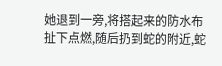她退到一旁,将搭起来的防水布扯下点燃,随后扔到蛇的附近,蛇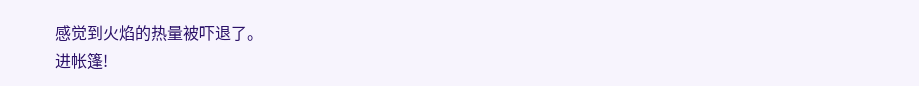感觉到火焰的热量被吓退了。
进帐篷!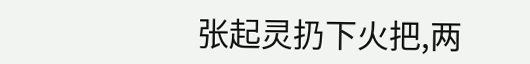张起灵扔下火把,两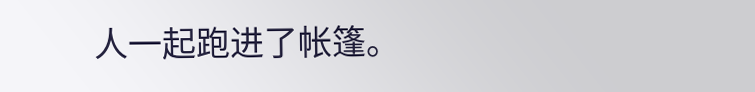人一起跑进了帐篷。